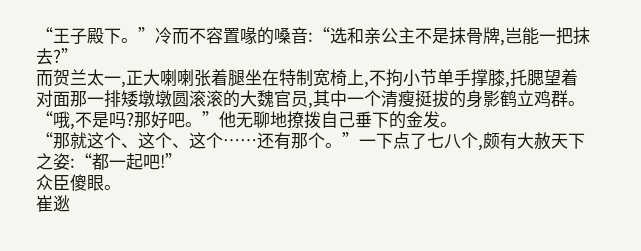“王子殿下。”冷而不容置喙的嗓音:“选和亲公主不是抹骨牌,岂能一把抹去?”
而贺兰太一,正大喇喇张着腿坐在特制宽椅上,不拘小节单手撑膝,托腮望着对面那一排矮墩墩圆滚滚的大魏官员,其中一个清瘦挺拔的身影鹤立鸡群。
“哦,不是吗?那好吧。”他无聊地撩拨自己垂下的金发。
“那就这个、这个、这个……还有那个。”一下点了七八个,颇有大赦天下之姿:“都一起吧!”
众臣傻眼。
崔逖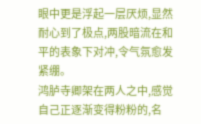眼中更是浮起一层厌烦,显然耐心到了极点,两股暗流在和平的表象下对冲,令气氛愈发紧绷。
鸿胪寺卿架在两人之中,感觉自己正逐渐变得粉粉的,名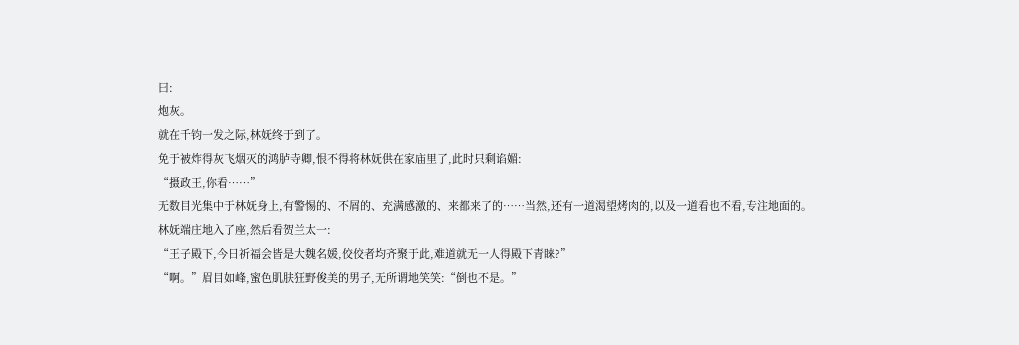曰:
炮灰。
就在千钧一发之际,林妩终于到了。
免于被炸得灰飞烟灭的鸿胪寺卿,恨不得将林妩供在家庙里了,此时只剩谄媚:
“摄政王,你看……”
无数目光集中于林妩身上,有警惕的、不屑的、充满感激的、来都来了的……当然,还有一道渴望烤肉的,以及一道看也不看,专注地面的。
林妩端庄地入了座,然后看贺兰太一:
“王子殿下,今日祈福会皆是大魏名媛,佼佼者均齐聚于此,难道就无一人得殿下青睐?”
“啊。”眉目如峰,蜜色肌肤狂野俊美的男子,无所谓地笑笑:“倒也不是。”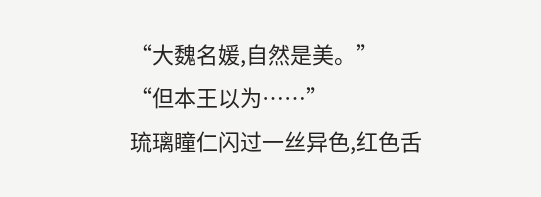“大魏名媛,自然是美。”
“但本王以为……”
琉璃瞳仁闪过一丝异色,红色舌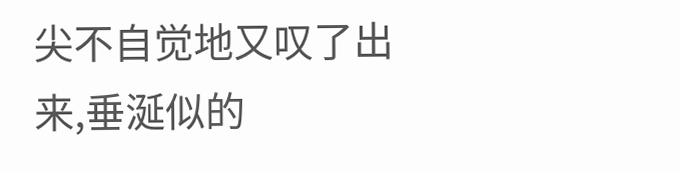尖不自觉地又叹了出来,垂涎似的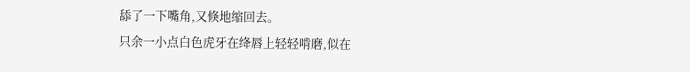舔了一下嘴角,又倏地缩回去。
只余一小点白色虎牙在绛唇上轻轻啃磨,似在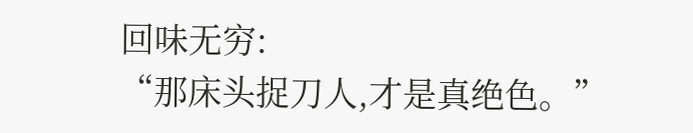回味无穷:
“那床头捉刀人,才是真绝色。”